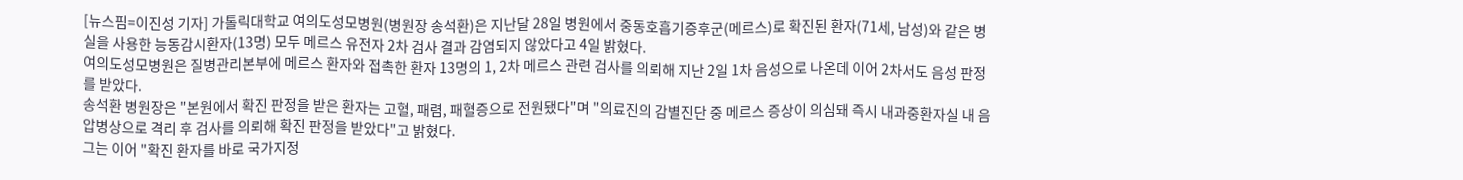[뉴스핌=이진성 기자] 가톨릭대학교 여의도성모병원(병원장 송석환)은 지난달 28일 병원에서 중동호흡기증후군(메르스)로 확진된 환자(71세, 남성)와 같은 병실을 사용한 능동감시환자(13명) 모두 메르스 유전자 2차 검사 결과 감염되지 않았다고 4일 밝혔다.
여의도성모병원은 질병관리본부에 메르스 환자와 접촉한 환자 13명의 1, 2차 메르스 관련 검사를 의뢰해 지난 2일 1차 음성으로 나온데 이어 2차서도 음성 판정를 받았다.
송석환 병원장은 "본원에서 확진 판정을 받은 환자는 고혈, 패렴, 패혈증으로 전원됐다"며 "의료진의 감별진단 중 메르스 증상이 의심돼 즉시 내과중환자실 내 음압병상으로 격리 후 검사를 의뢰해 확진 판정을 받았다"고 밝혔다.
그는 이어 "확진 환자를 바로 국가지정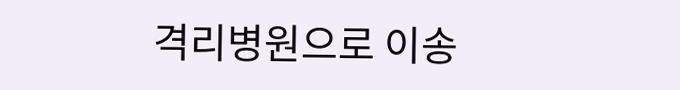격리병원으로 이송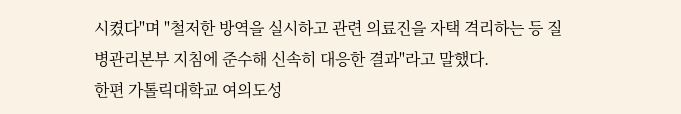시켰다"며 "철저한 방역을 실시하고 관련 의료진을 자택 격리하는 등 질병관리본부 지침에 준수해 신속히 대응한 결과"라고 말했다.
한편 가톨릭대학교 여의도성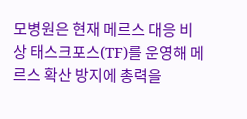모병원은 현재 메르스 대응 비상 태스크포스(TF)를 운영해 메르스 확산 방지에 총력을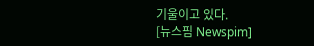기울이고 있다.
[뉴스핌 Newspim]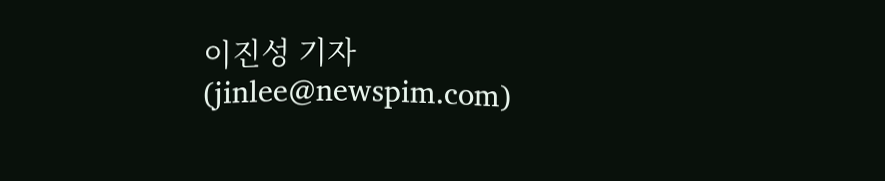이진성 기자 (jinlee@newspim.com)